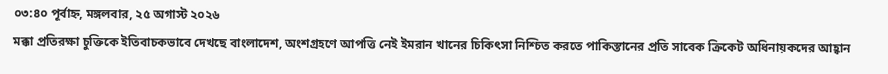০৩:৪০ পূর্বাহ্ন, মঙ্গলবার, ২৫ অগাস্ট ২০২৬
মক্কা প্রতিরক্ষা চুক্তিকে ইতিবাচকভাবে দেখছে বাংলাদেশ, অংশগ্রহণে আপত্তি নেই ইমরান খানের চিকিৎসা নিশ্চিত করতে পাকিস্তানের প্রতি সাবেক ক্রিকেট অধিনায়কদের আহ্বান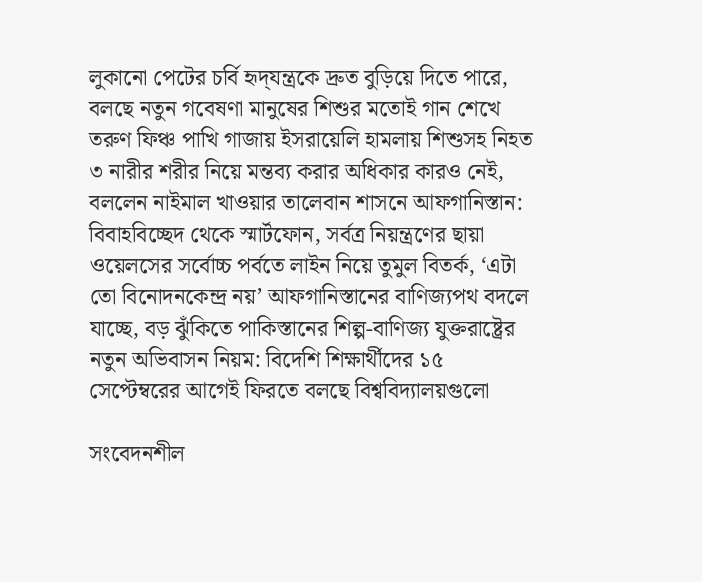লুকানো পেটের চর্বি হৃদ্‌যন্ত্রকে দ্রুত বুড়িয়ে দিতে পারে, বলছে নতুন গবেষণা মানুষের শিশুর মতোই গান শেখে তরুণ ফিঞ্চ পাখি গাজায় ইসরায়েলি হামলায় শিশুসহ নিহত ৩ নারীর শরীর নিয়ে মন্তব্য করার অধিকার কারও নেই, বললেন নাইমাল খাওয়ার তালেবান শাসনে আফগানিস্তান: বিবাহবিচ্ছেদ থেকে স্মার্টফোন, সর্বত্র নিয়ন্ত্রণের ছায়া ওয়েলসের সর্বোচ্চ পর্বতে লাইন নিয়ে তুমুল বিতর্ক, ‘এটা তো বিনোদনকেন্দ্র নয়’ আফগানিস্তানের বাণিজ্যপথ বদলে যাচ্ছে, বড় ঝুঁকিতে পাকিস্তানের শিল্প-বাণিজ্য যুক্তরাষ্ট্রের নতুন অভিবাসন নিয়ম: বিদেশি শিক্ষার্থীদের ১৫ সেপ্টেম্বরের আগেই ফিরতে বলছে বিশ্ববিদ্যালয়গুলো

সংবেদনশীল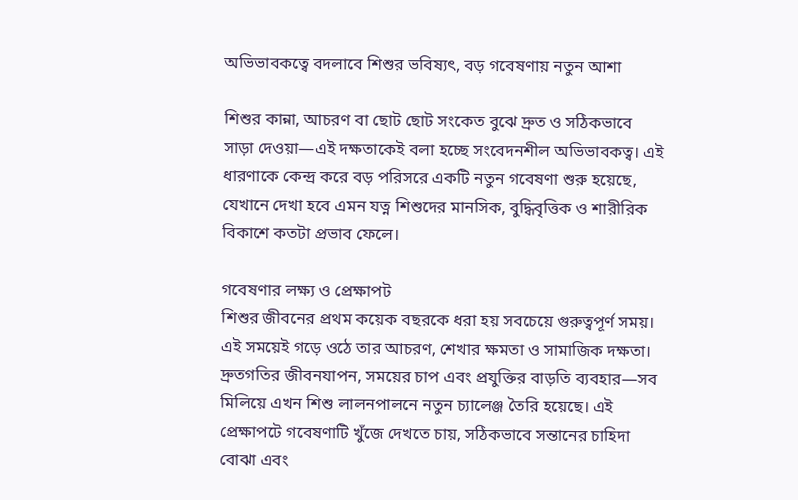অভিভাবকত্বে বদলাবে শিশুর ভবিষ্যৎ, বড় গবেষণায় নতুন আশা

শিশুর কান্না, আচরণ বা ছোট ছোট সংকেত বুঝে দ্রুত ও সঠিকভাবে সাড়া দেওয়া—এই দক্ষতাকেই বলা হচ্ছে সংবেদনশীল অভিভাবকত্ব। এই ধারণাকে কেন্দ্র করে বড় পরিসরে একটি নতুন গবেষণা শুরু হয়েছে, যেখানে দেখা হবে এমন যত্ন শিশুদের মানসিক, বুদ্ধিবৃত্তিক ও শারীরিক বিকাশে কতটা প্রভাব ফেলে।

গবেষণার লক্ষ্য ও প্রেক্ষাপট
শিশুর জীবনের প্রথম কয়েক বছরকে ধরা হয় সবচেয়ে গুরুত্বপূর্ণ সময়। এই সময়েই গড়ে ওঠে তার আচরণ, শেখার ক্ষমতা ও সামাজিক দক্ষতা। দ্রুতগতির জীবনযাপন, সময়ের চাপ এবং প্রযুক্তির বাড়তি ব্যবহার—সব মিলিয়ে এখন শিশু লালনপালনে নতুন চ্যালেঞ্জ তৈরি হয়েছে। এই প্রেক্ষাপটে গবেষণাটি খুঁজে দেখতে চায়, সঠিকভাবে সন্তানের চাহিদা বোঝা এবং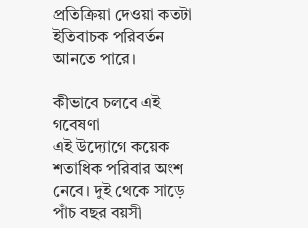প্রতিক্রিয়া দেওয়া কতটা ইতিবাচক পরিবর্তন আনতে পারে।

কীভাবে চলবে এই গবেষণা
এই উদ্যোগে কয়েক শতাধিক পরিবার অংশ নেবে। দুই থেকে সাড়ে পাঁচ বছর বয়সী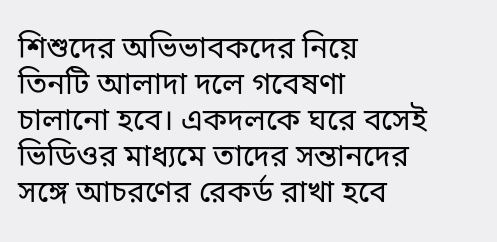শিশুদের অভিভাবকদের নিয়ে তিনটি আলাদা দলে গবেষণা চালানো হবে। একদলকে ঘরে বসেই ভিডিওর মাধ্যমে তাদের সন্তানদের সঙ্গে আচরণের রেকর্ড রাখা হবে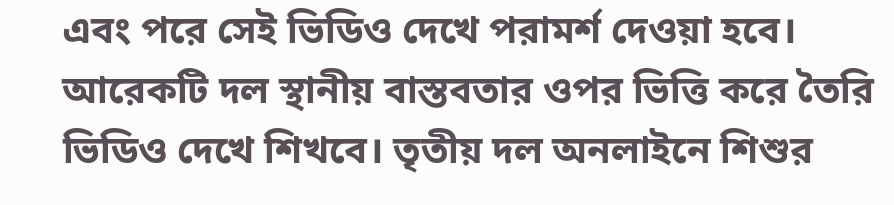এবং পরে সেই ভিডিও দেখে পরামর্শ দেওয়া হবে।
আরেকটি দল স্থানীয় বাস্তবতার ওপর ভিত্তি করে তৈরি ভিডিও দেখে শিখবে। তৃতীয় দল অনলাইনে শিশুর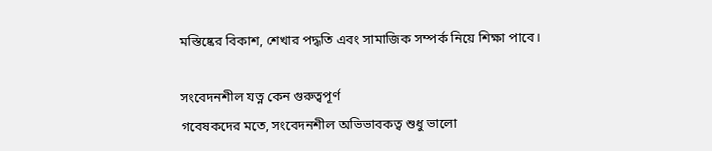মস্তিষ্কের বিকাশ, শেখার পদ্ধতি এবং সামাজিক সম্পর্ক নিয়ে শিক্ষা পাবে।

সংবেদনশীল যত্ন কেন গুরুত্বপূর্ণ
গবেষকদের মতে, সংবেদনশীল অভিভাবকত্ব শুধু ভালো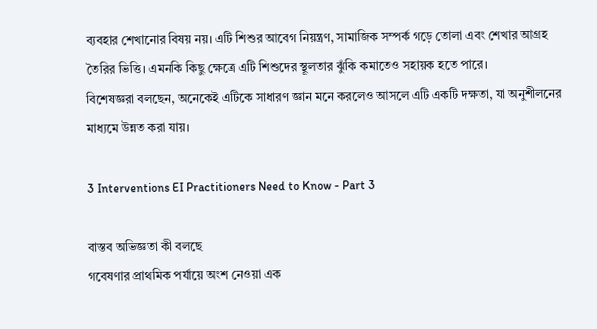ব্যবহার শেখানোর বিষয় নয়। এটি শিশুর আবেগ নিয়ন্ত্রণ, সামাজিক সম্পর্ক গড়ে তোলা এবং শেখার আগ্রহ তৈরির ভিত্তি। এমনকি কিছু ক্ষেত্রে এটি শিশুদের স্থূলতার ঝুঁকি কমাতেও সহায়ক হতে পারে।
বিশেষজ্ঞরা বলছেন, অনেকেই এটিকে সাধারণ জ্ঞান মনে করলেও আসলে এটি একটি দক্ষতা, যা অনুশীলনের মাধ্যমে উন্নত করা যায়।

3 Interventions EI Practitioners Need to Know - Part 3

বাস্তব অভিজ্ঞতা কী বলছে
গবেষণার প্রাথমিক পর্যায়ে অংশ নেওয়া এক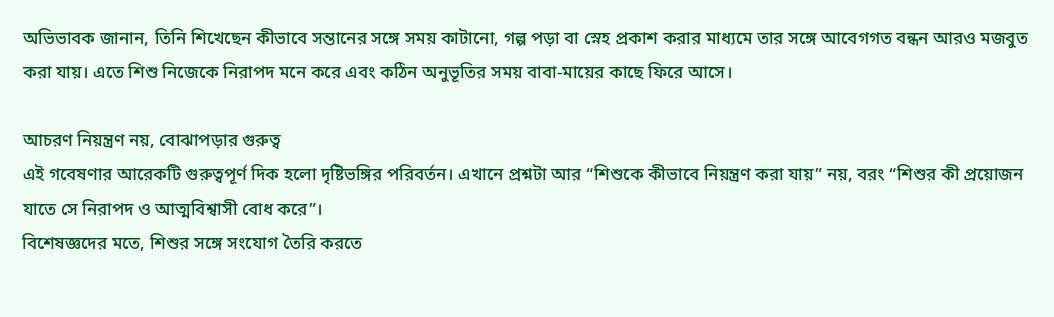অভিভাবক জানান, তিনি শিখেছেন কীভাবে সন্তানের সঙ্গে সময় কাটানো, গল্প পড়া বা স্নেহ প্রকাশ করার মাধ্যমে তার সঙ্গে আবেগগত বন্ধন আরও মজবুত করা যায়। এতে শিশু নিজেকে নিরাপদ মনে করে এবং কঠিন অনুভূতির সময় বাবা-মায়ের কাছে ফিরে আসে।

আচরণ নিয়ন্ত্রণ নয়, বোঝাপড়ার গুরুত্ব
এই গবেষণার আরেকটি গুরুত্বপূর্ণ দিক হলো দৃষ্টিভঙ্গির পরিবর্তন। এখানে প্রশ্নটা আর “শিশুকে কীভাবে নিয়ন্ত্রণ করা যায়” নয়, বরং “শিশুর কী প্রয়োজন যাতে সে নিরাপদ ও আত্মবিশ্বাসী বোধ করে”।
বিশেষজ্ঞদের মতে, শিশুর সঙ্গে সংযোগ তৈরি করতে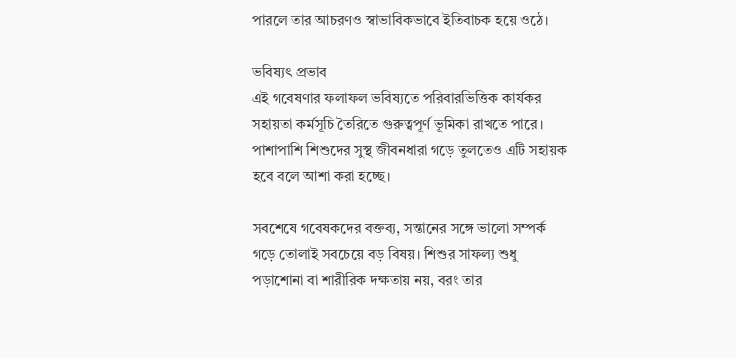পারলে তার আচরণও স্বাভাবিকভাবে ইতিবাচক হয়ে ওঠে।

ভবিষ্যৎ প্রভাব
এই গবেষণার ফলাফল ভবিষ্যতে পরিবারভিত্তিক কার্যকর সহায়তা কর্মসূচি তৈরিতে গুরুত্বপূর্ণ ভূমিকা রাখতে পারে। পাশাপাশি শিশুদের সুস্থ জীবনধারা গড়ে তুলতেও এটি সহায়ক হবে বলে আশা করা হচ্ছে।

সবশেষে গবেষকদের বক্তব্য, সন্তানের সঙ্গে ভালো সম্পর্ক গড়ে তোলাই সবচেয়ে বড় বিষয়। শিশুর সাফল্য শুধু পড়াশোনা বা শারীরিক দক্ষতায় নয়, বরং তার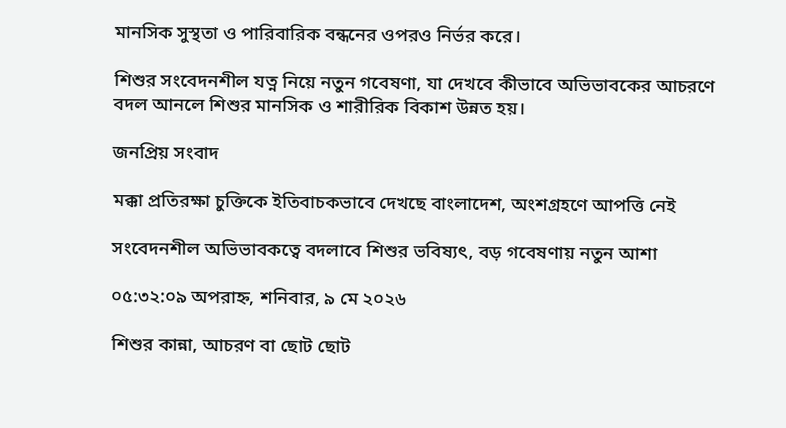মানসিক সুস্থতা ও পারিবারিক বন্ধনের ওপরও নির্ভর করে।

শিশুর সংবেদনশীল যত্ন নিয়ে নতুন গবেষণা, যা দেখবে কীভাবে অভিভাবকের আচরণে বদল আনলে শিশুর মানসিক ও শারীরিক বিকাশ উন্নত হয়।

জনপ্রিয় সংবাদ

মক্কা প্রতিরক্ষা চুক্তিকে ইতিবাচকভাবে দেখছে বাংলাদেশ, অংশগ্রহণে আপত্তি নেই

সংবেদনশীল অভিভাবকত্বে বদলাবে শিশুর ভবিষ্যৎ, বড় গবেষণায় নতুন আশা

০৫:৩২:০৯ অপরাহ্ন, শনিবার, ৯ মে ২০২৬

শিশুর কান্না, আচরণ বা ছোট ছোট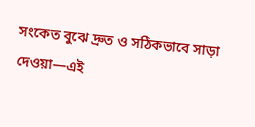সংকেত বুঝে দ্রুত ও সঠিকভাবে সাড়া দেওয়া—এই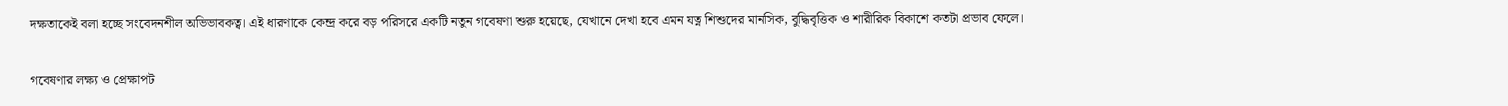দক্ষতাকেই বলা হচ্ছে সংবেদনশীল অভিভাবকত্ব। এই ধারণাকে কেন্দ্র করে বড় পরিসরে একটি নতুন গবেষণা শুরু হয়েছে, যেখানে দেখা হবে এমন যত্ন শিশুদের মানসিক, বুদ্ধিবৃত্তিক ও শারীরিক বিকাশে কতটা প্রভাব ফেলে।

গবেষণার লক্ষ্য ও প্রেক্ষাপট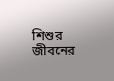শিশুর জীবনের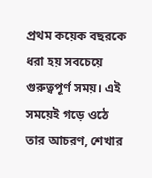প্রথম কয়েক বছরকে ধরা হয় সবচেয়ে গুরুত্বপূর্ণ সময়। এই সময়েই গড়ে ওঠে তার আচরণ, শেখার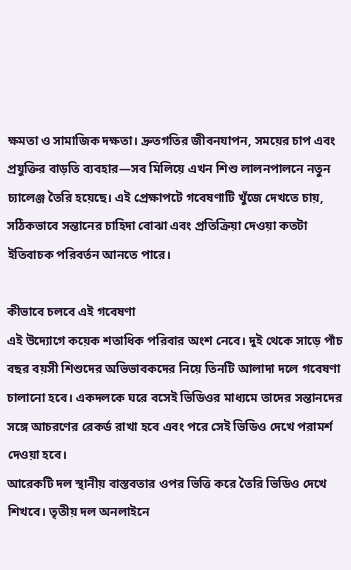ক্ষমতা ও সামাজিক দক্ষতা। দ্রুতগতির জীবনযাপন, সময়ের চাপ এবং প্রযুক্তির বাড়তি ব্যবহার—সব মিলিয়ে এখন শিশু লালনপালনে নতুন চ্যালেঞ্জ তৈরি হয়েছে। এই প্রেক্ষাপটে গবেষণাটি খুঁজে দেখতে চায়, সঠিকভাবে সন্তানের চাহিদা বোঝা এবং প্রতিক্রিয়া দেওয়া কতটা ইতিবাচক পরিবর্তন আনতে পারে।

কীভাবে চলবে এই গবেষণা
এই উদ্যোগে কয়েক শতাধিক পরিবার অংশ নেবে। দুই থেকে সাড়ে পাঁচ বছর বয়সী শিশুদের অভিভাবকদের নিয়ে তিনটি আলাদা দলে গবেষণা চালানো হবে। একদলকে ঘরে বসেই ভিডিওর মাধ্যমে তাদের সন্তানদের সঙ্গে আচরণের রেকর্ড রাখা হবে এবং পরে সেই ভিডিও দেখে পরামর্শ দেওয়া হবে।
আরেকটি দল স্থানীয় বাস্তবতার ওপর ভিত্তি করে তৈরি ভিডিও দেখে শিখবে। তৃতীয় দল অনলাইনে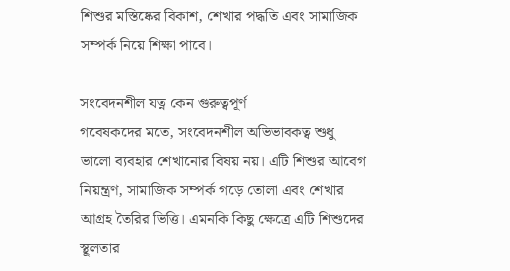শিশুর মস্তিষ্কের বিকাশ, শেখার পদ্ধতি এবং সামাজিক সম্পর্ক নিয়ে শিক্ষা পাবে।

সংবেদনশীল যত্ন কেন গুরুত্বপূর্ণ
গবেষকদের মতে, সংবেদনশীল অভিভাবকত্ব শুধু ভালো ব্যবহার শেখানোর বিষয় নয়। এটি শিশুর আবেগ নিয়ন্ত্রণ, সামাজিক সম্পর্ক গড়ে তোলা এবং শেখার আগ্রহ তৈরির ভিত্তি। এমনকি কিছু ক্ষেত্রে এটি শিশুদের স্থূলতার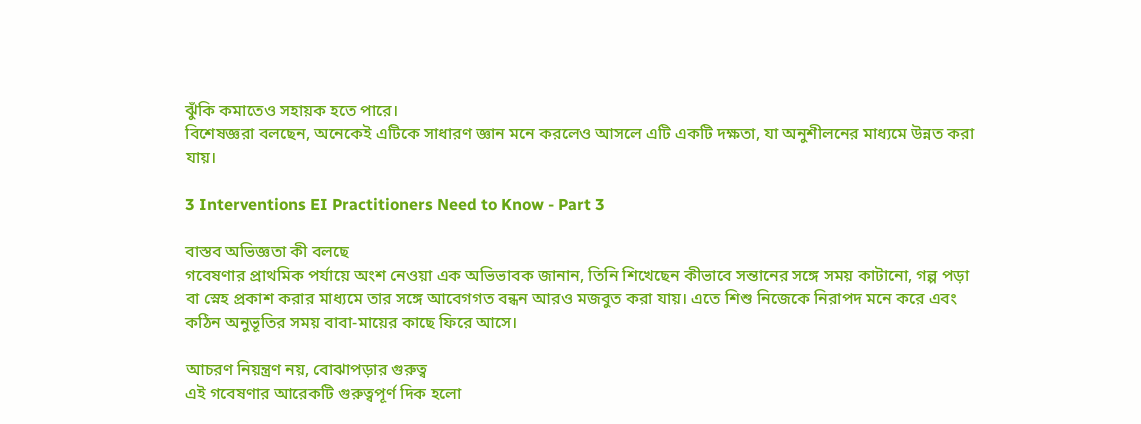ঝুঁকি কমাতেও সহায়ক হতে পারে।
বিশেষজ্ঞরা বলছেন, অনেকেই এটিকে সাধারণ জ্ঞান মনে করলেও আসলে এটি একটি দক্ষতা, যা অনুশীলনের মাধ্যমে উন্নত করা যায়।

3 Interventions EI Practitioners Need to Know - Part 3

বাস্তব অভিজ্ঞতা কী বলছে
গবেষণার প্রাথমিক পর্যায়ে অংশ নেওয়া এক অভিভাবক জানান, তিনি শিখেছেন কীভাবে সন্তানের সঙ্গে সময় কাটানো, গল্প পড়া বা স্নেহ প্রকাশ করার মাধ্যমে তার সঙ্গে আবেগগত বন্ধন আরও মজবুত করা যায়। এতে শিশু নিজেকে নিরাপদ মনে করে এবং কঠিন অনুভূতির সময় বাবা-মায়ের কাছে ফিরে আসে।

আচরণ নিয়ন্ত্রণ নয়, বোঝাপড়ার গুরুত্ব
এই গবেষণার আরেকটি গুরুত্বপূর্ণ দিক হলো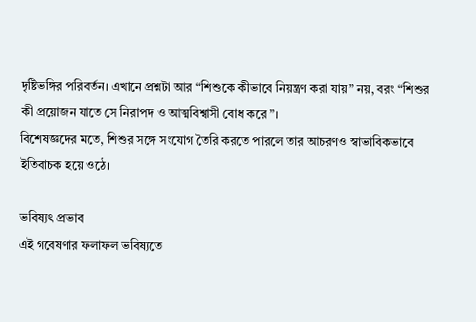দৃষ্টিভঙ্গির পরিবর্তন। এখানে প্রশ্নটা আর “শিশুকে কীভাবে নিয়ন্ত্রণ করা যায়” নয়, বরং “শিশুর কী প্রয়োজন যাতে সে নিরাপদ ও আত্মবিশ্বাসী বোধ করে”।
বিশেষজ্ঞদের মতে, শিশুর সঙ্গে সংযোগ তৈরি করতে পারলে তার আচরণও স্বাভাবিকভাবে ইতিবাচক হয়ে ওঠে।

ভবিষ্যৎ প্রভাব
এই গবেষণার ফলাফল ভবিষ্যতে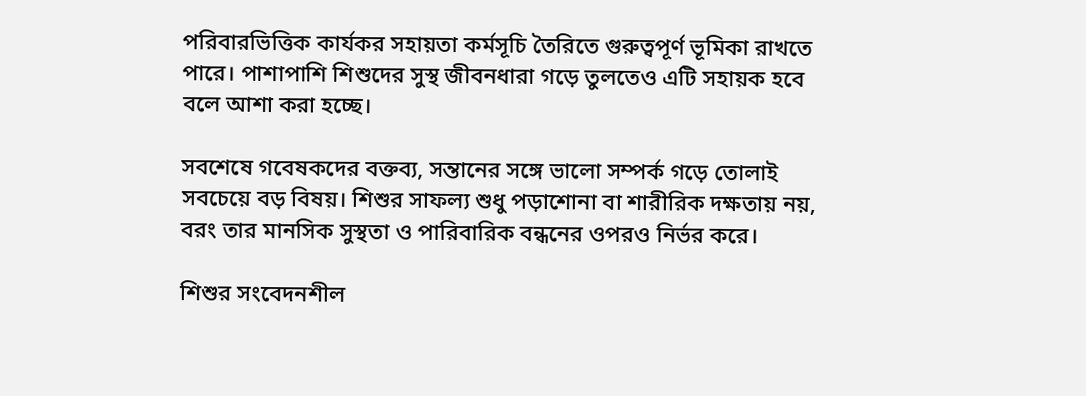পরিবারভিত্তিক কার্যকর সহায়তা কর্মসূচি তৈরিতে গুরুত্বপূর্ণ ভূমিকা রাখতে পারে। পাশাপাশি শিশুদের সুস্থ জীবনধারা গড়ে তুলতেও এটি সহায়ক হবে বলে আশা করা হচ্ছে।

সবশেষে গবেষকদের বক্তব্য, সন্তানের সঙ্গে ভালো সম্পর্ক গড়ে তোলাই সবচেয়ে বড় বিষয়। শিশুর সাফল্য শুধু পড়াশোনা বা শারীরিক দক্ষতায় নয়, বরং তার মানসিক সুস্থতা ও পারিবারিক বন্ধনের ওপরও নির্ভর করে।

শিশুর সংবেদনশীল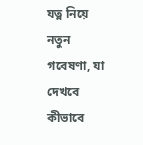যত্ন নিয়ে নতুন গবেষণা, যা দেখবে কীভাবে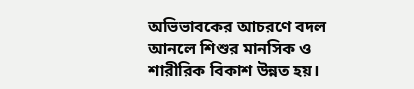অভিভাবকের আচরণে বদল আনলে শিশুর মানসিক ও শারীরিক বিকাশ উন্নত হয়।